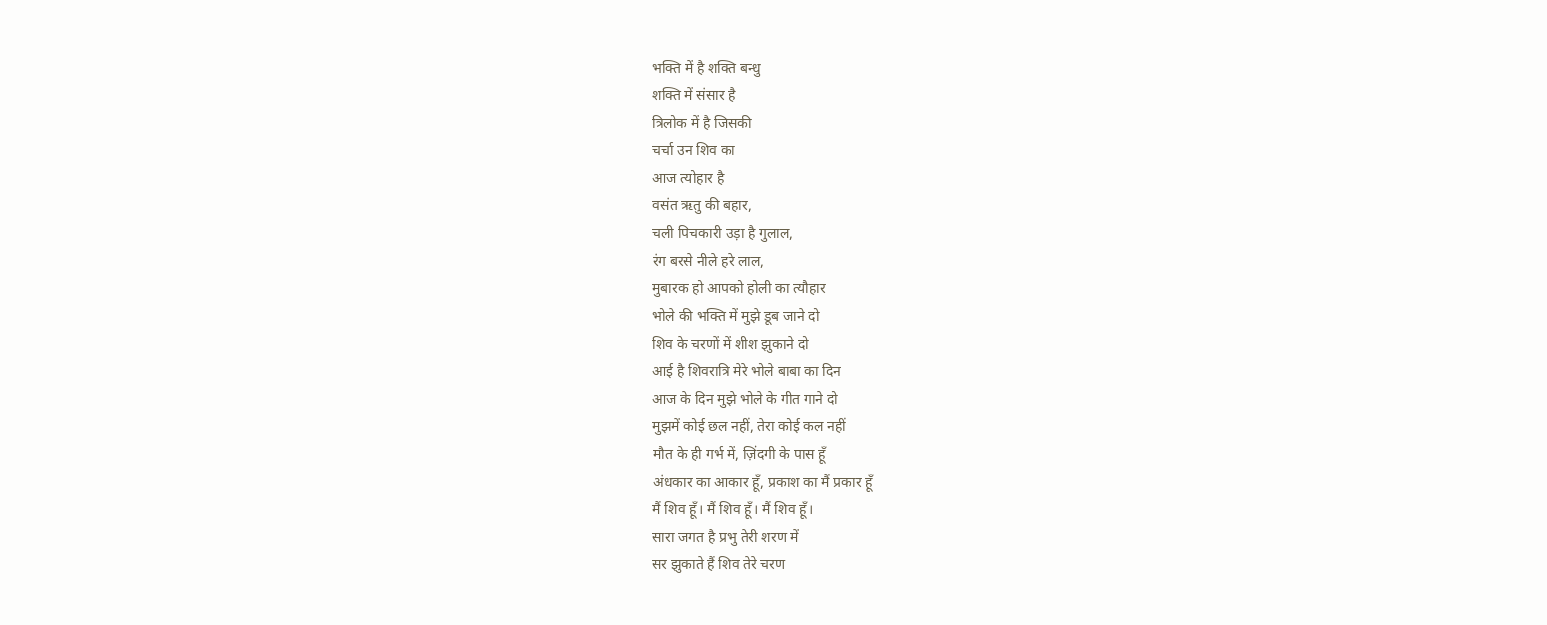भक्ति में है शक्ति बन्धु
शक्ति में संसार है
त्रिलोक में है जिसकी
चर्चा उन शिव का
आज त्योहार है
वसंत ऋतु की बहार,
चली पिचकारी उड़ा है गुलाल,
रंग बरसे नीले हरे लाल,
मुबारक हो आपको होली का त्यौहार
भोले की भक्ति में मुझे डूब जाने दो
शिव के चरणों में शीश झुकाने दो
आई है शिवरात्रि मेरे भोले बाबा का दिन
आज के दिन मुझे भोले के गीत गाने दो
मुझमें कोई छल नहीं, तेरा कोई कल नहीं
मौत के ही गर्भ में, ज़िंदगी के पास हूँ
अंधकार का आकार हूँ, प्रकाश का मैं प्रकार हूँ
मैं शिव हूँ। मैं शिव हूँ। मैं शिव हूँ।
सारा जगत है प्रभु तेरी शरण में
सर झुकाते हैं शिव तेरे चरण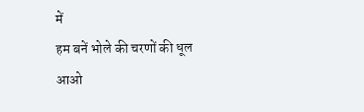में
हम बनें भोले की चरणों की धूल
आओ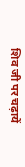शिव जी पर चढ़ायें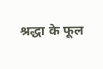श्रद्धा के फूल